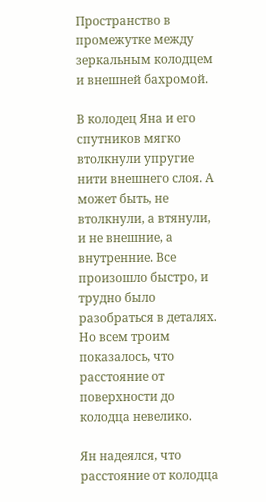Пространство в промежутке между зеркальным колодцем и внешней бахромой.

В колодец Яна и его спутников мягко втолкнули упругие нити внешнего слоя. А может быть, не втолкнули, а втянули, и не внешние, а внутренние. Все произошло быстро, и трудно было разобраться в деталях. Но всем троим показалось, что расстояние от поверхности до колодца невелико.

Ян надеялся, что расстояние от колодца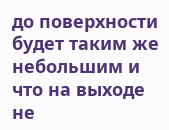до поверхности будет таким же небольшим и что на выходе не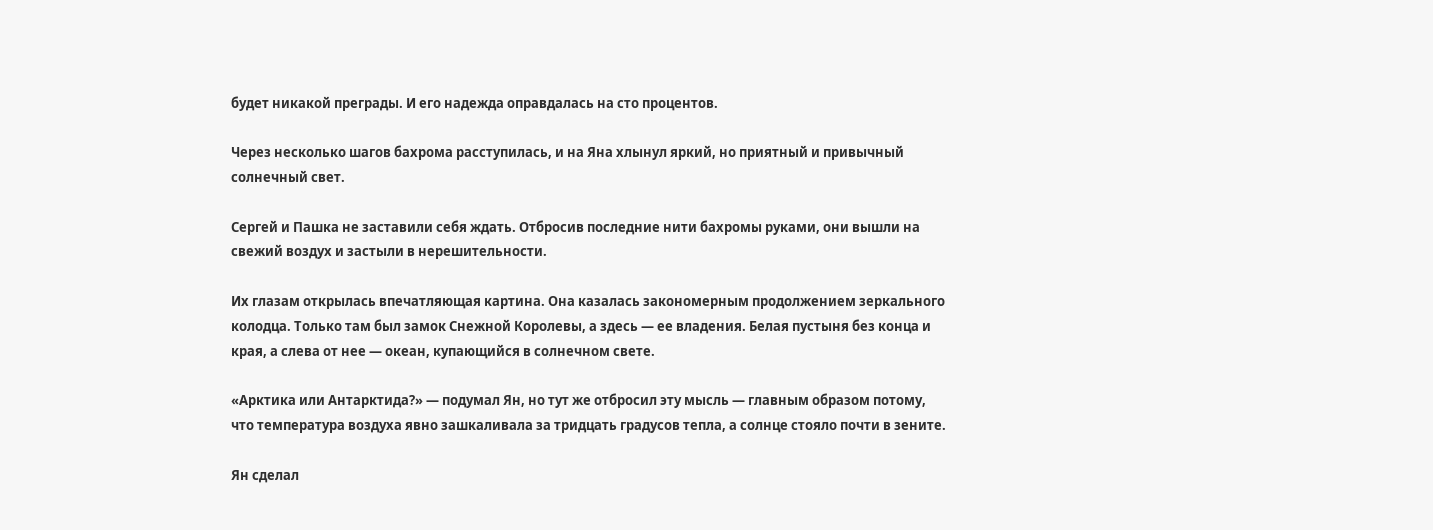будет никакой преграды. И его надежда оправдалась на сто процентов.

Через несколько шагов бахрома расступилась, и на Яна хлынул яркий, но приятный и привычный солнечный свет.

Сергей и Пашка не заставили себя ждать. Отбросив последние нити бахромы руками, они вышли на свежий воздух и застыли в нерешительности.

Их глазам открылась впечатляющая картина. Она казалась закономерным продолжением зеркального колодца. Только там был замок Снежной Королевы, а здесь — ее владения. Белая пустыня без конца и края, а слева от нее — океан, купающийся в солнечном свете.

«Арктика или Антарктида?» — подумал Ян, но тут же отбросил эту мысль — главным образом потому, что температура воздуха явно зашкаливала за тридцать градусов тепла, а солнце стояло почти в зените.

Ян сделал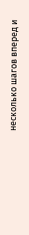несколько шагов вперед и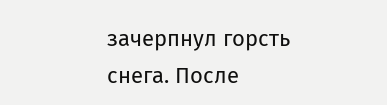зачерпнул горсть снега. После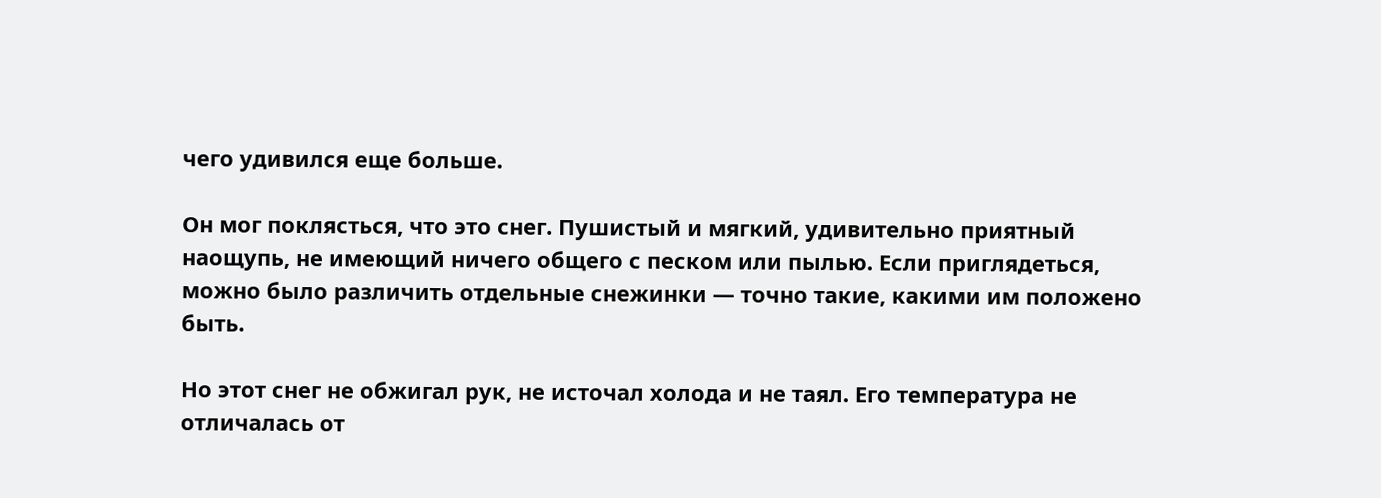чего удивился еще больше.

Он мог поклясться, что это снег. Пушистый и мягкий, удивительно приятный наощупь, не имеющий ничего общего с песком или пылью. Если приглядеться, можно было различить отдельные снежинки — точно такие, какими им положено быть.

Но этот снег не обжигал рук, не источал холода и не таял. Его температура не отличалась от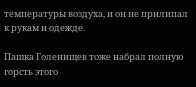температуры воздуха, и он не прилипал к рукам и одежде.

Пашка Голенищев тоже набрал полную горсть этого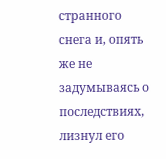странного снега и, опять же не задумываясь о последствиях, лизнул его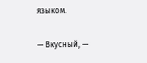языком.

— Вкусный, —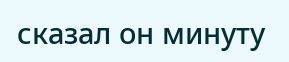сказал он минуту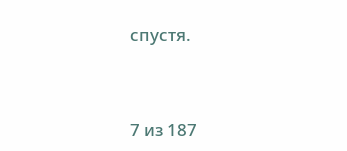спустя.



7 из 187